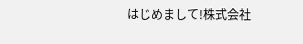はじめまして!株式会社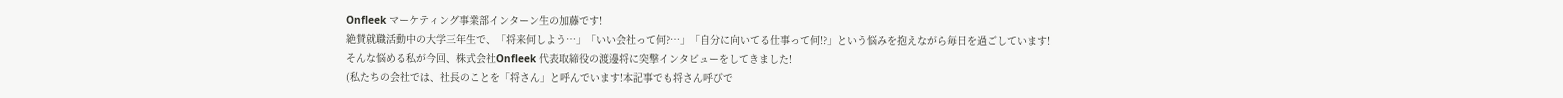Onfleek マーケティング事業部インターン生の加藤です!
絶賛就職活動中の大学三年生で、「将来何しよう…」「いい会社って何?…」「自分に向いてる仕事って何!?」という悩みを抱えながら毎日を過ごしています!
そんな悩める私が今回、株式会社Onfleek 代表取締役の渡邊将に突撃インタビューをしてきました!
(私たちの会社では、社長のことを「将さん」と呼んでいます!本記事でも将さん呼びで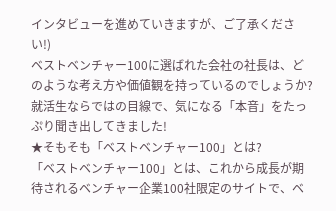インタビューを進めていきますが、ご了承ください!)
ベストベンチャー100に選ばれた会社の社長は、どのような考え方や価値観を持っているのでしょうか?
就活生ならではの目線で、気になる「本音」をたっぷり聞き出してきました!
★そもそも「ベストベンチャー100」とは?
「ベストベンチャー100」とは、これから成長が期待されるベンチャー企業100社限定のサイトで、ベ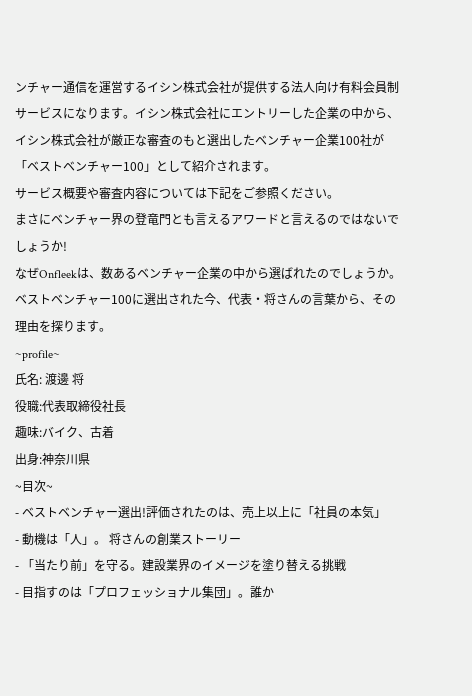ンチャー通信を運営するイシン株式会社が提供する法人向け有料会員制サービスになります。イシン株式会社にエントリーした企業の中から、イシン株式会社が厳正な審査のもと選出したベンチャー企業100社が「ベストベンチャー100」として紹介されます。
サービス概要や審査内容については下記をご参照ください。
まさにベンチャー界の登竜門とも言えるアワードと言えるのではないでしょうか!
なぜOnfleekは、数あるベンチャー企業の中から選ばれたのでしょうか。
ベストベンチャー100に選出された今、代表・将さんの言葉から、その理由を探ります。
~profile~
氏名: 渡邊 将
役職:代表取締役社長
趣味:バイク、古着
出身:神奈川県
~目次~
- ベストベンチャー選出!評価されたのは、売上以上に「社員の本気」
- 動機は「人」。 将さんの創業ストーリー
- 「当たり前」を守る。建設業界のイメージを塗り替える挑戦
- 目指すのは「プロフェッショナル集団」。誰か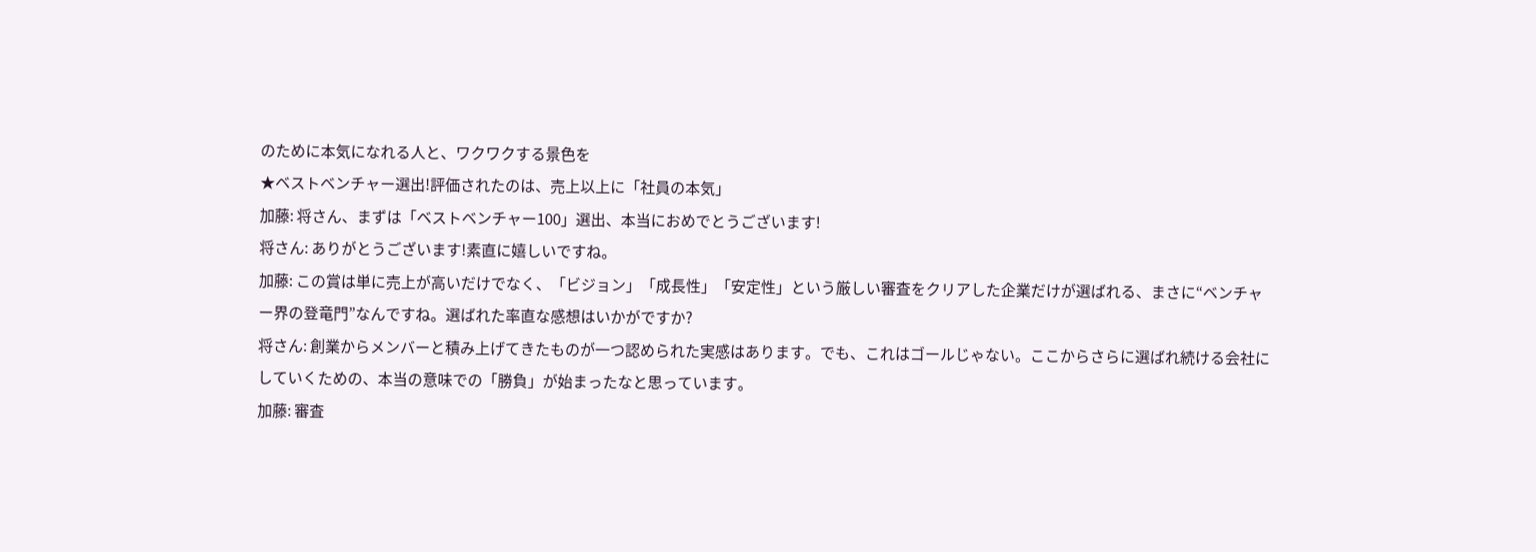のために本気になれる人と、ワクワクする景色を
★ベストベンチャー選出!評価されたのは、売上以上に「社員の本気」
加藤: 将さん、まずは「ベストベンチャー100」選出、本当におめでとうございます!
将さん: ありがとうございます!素直に嬉しいですね。
加藤: この賞は単に売上が高いだけでなく、「ビジョン」「成長性」「安定性」という厳しい審査をクリアした企業だけが選ばれる、まさに“ベンチャー界の登竜門”なんですね。選ばれた率直な感想はいかがですか?
将さん: 創業からメンバーと積み上げてきたものが一つ認められた実感はあります。でも、これはゴールじゃない。ここからさらに選ばれ続ける会社にしていくための、本当の意味での「勝負」が始まったなと思っています。
加藤: 審査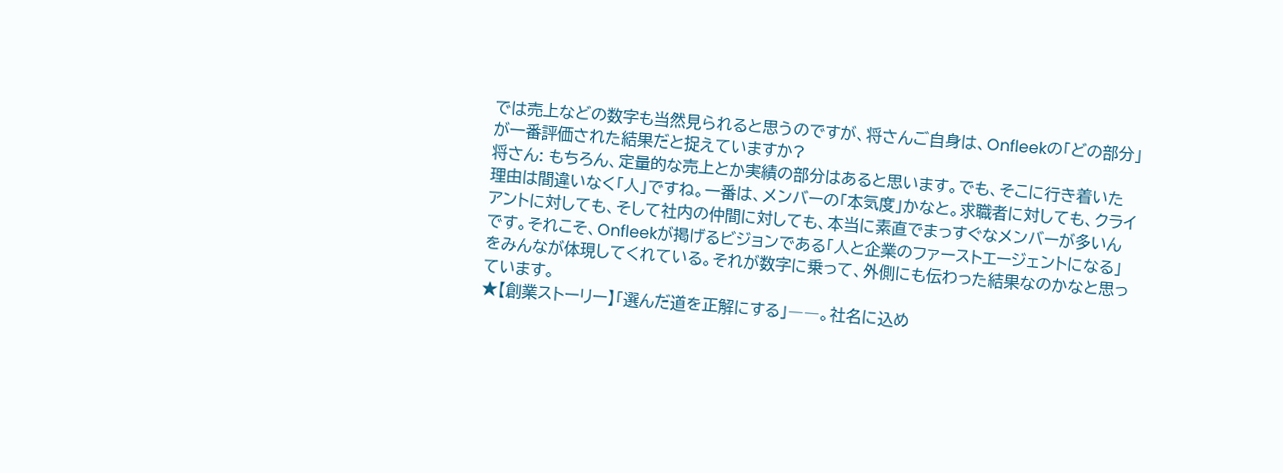では売上などの数字も当然見られると思うのですが、将さんご自身は、Onfleekの「どの部分」が一番評価された結果だと捉えていますか?
将さん: もちろん、定量的な売上とか実績の部分はあると思います。でも、そこに行き着いた理由は間違いなく「人」ですね。一番は、メンバーの「本気度」かなと。求職者に対しても、クライアントに対しても、そして社内の仲間に対しても、本当に素直でまっすぐなメンバーが多いんです。それこそ、Onfleekが掲げるビジョンである「人と企業のファーストエージェントになる」をみんなが体現してくれている。それが数字に乗って、外側にも伝わった結果なのかなと思っています。
★【創業ストーリー】「選んだ道を正解にする」――。社名に込め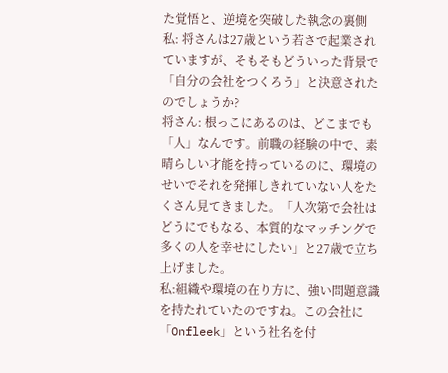た覚悟と、逆境を突破した執念の裏側
私: 将さんは27歳という若さで起業されていますが、そもそもどういった背景で「自分の会社をつくろう」と決意されたのでしょうか?
将さん: 根っこにあるのは、どこまでも「人」なんです。前職の経験の中で、素晴らしい才能を持っているのに、環境のせいでそれを発揮しきれていない人をたくさん見てきました。「人次第で会社はどうにでもなる、本質的なマッチングで多くの人を幸せにしたい」と27歳で立ち上げました。
私:組織や環境の在り方に、強い問題意識を持たれていたのですね。この会社に「Onfleek」という社名を付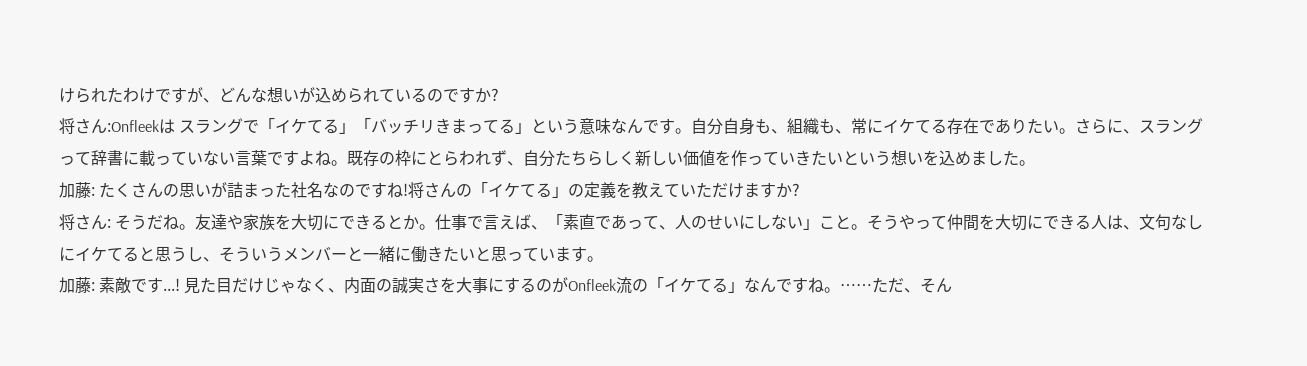けられたわけですが、どんな想いが込められているのですか?
将さん:Onfleekは スラングで「イケてる」「バッチリきまってる」という意味なんです。自分自身も、組織も、常にイケてる存在でありたい。さらに、スラングって辞書に載っていない言葉ですよね。既存の枠にとらわれず、自分たちらしく新しい価値を作っていきたいという想いを込めました。
加藤: たくさんの思いが詰まった社名なのですね!将さんの「イケてる」の定義を教えていただけますか?
将さん: そうだね。友達や家族を大切にできるとか。仕事で言えば、「素直であって、人のせいにしない」こと。そうやって仲間を大切にできる人は、文句なしにイケてると思うし、そういうメンバーと一緒に働きたいと思っています。
加藤: 素敵です...! 見た目だけじゃなく、内面の誠実さを大事にするのがOnfleek流の「イケてる」なんですね。……ただ、そん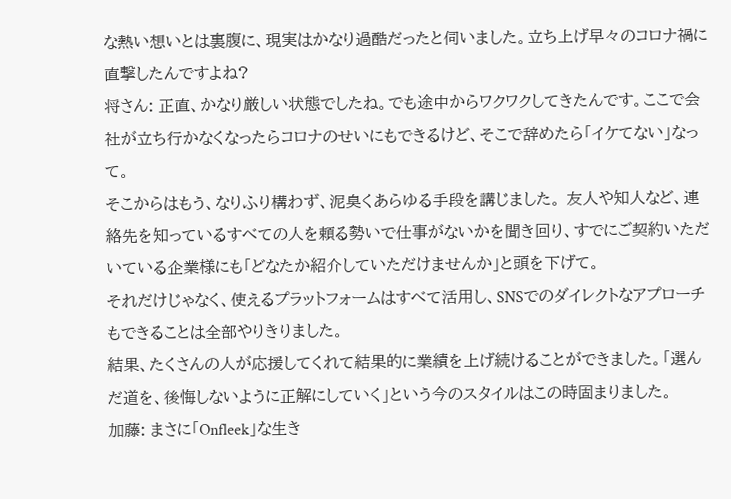な熱い想いとは裏腹に、現実はかなり過酷だったと伺いました。立ち上げ早々のコロナ禍に直撃したんですよね?
将さん: 正直、かなり厳しい状態でしたね。でも途中からワクワクしてきたんです。ここで会社が立ち行かなくなったらコロナのせいにもできるけど、そこで辞めたら「イケてない」なって。
そこからはもう、なりふり構わず、泥臭くあらゆる手段を講じました。 友人や知人など、連絡先を知っているすべての人を頼る勢いで仕事がないかを聞き回り、すでにご契約いただいている企業様にも「どなたか紹介していただけませんか」と頭を下げて。
それだけじゃなく、使えるプラットフォームはすべて活用し、SNSでのダイレクトなアプローチもできることは全部やりきりました。
結果、たくさんの人が応援してくれて結果的に業績を上げ続けることができました。「選んだ道を、後悔しないように正解にしていく」という今のスタイルはこの時固まりました。
加藤: まさに「Onfleek」な生き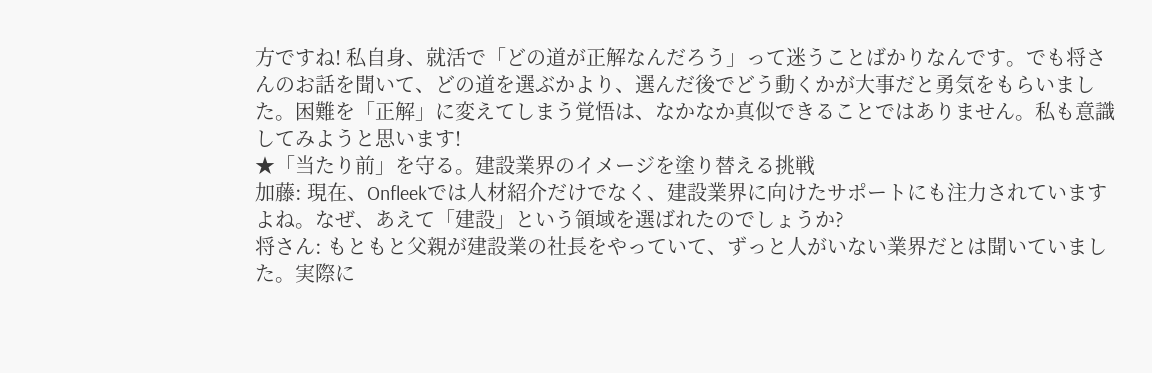方ですね! 私自身、就活で「どの道が正解なんだろう」って迷うことばかりなんです。でも将さんのお話を聞いて、どの道を選ぶかより、選んだ後でどう動くかが大事だと勇気をもらいました。困難を「正解」に変えてしまう覚悟は、なかなか真似できることではありません。私も意識してみようと思います!
★「当たり前」を守る。建設業界のイメージを塗り替える挑戦
加藤: 現在、Onfleekでは人材紹介だけでなく、建設業界に向けたサポートにも注力されていますよね。なぜ、あえて「建設」という領域を選ばれたのでしょうか?
将さん: もともと父親が建設業の社長をやっていて、ずっと人がいない業界だとは聞いていました。実際に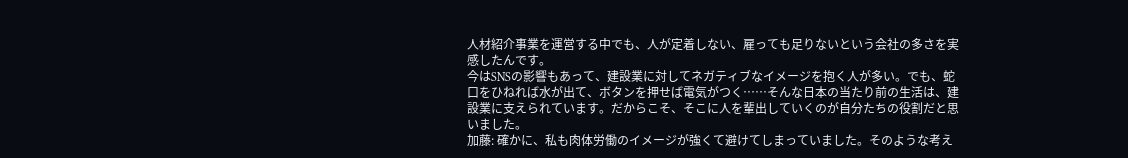人材紹介事業を運営する中でも、人が定着しない、雇っても足りないという会社の多さを実感したんです。
今はSNSの影響もあって、建設業に対してネガティブなイメージを抱く人が多い。でも、蛇口をひねれば水が出て、ボタンを押せば電気がつく……そんな日本の当たり前の生活は、建設業に支えられています。だからこそ、そこに人を輩出していくのが自分たちの役割だと思いました。
加藤: 確かに、私も肉体労働のイメージが強くて避けてしまっていました。そのような考え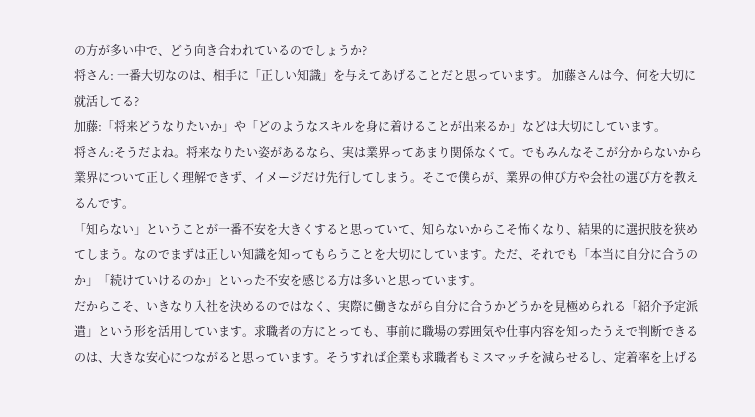の方が多い中で、どう向き合われているのでしょうか?
将さん: 一番大切なのは、相手に「正しい知識」を与えてあげることだと思っています。 加藤さんは今、何を大切に就活してる?
加藤:「将来どうなりたいか」や「どのようなスキルを身に着けることが出来るか」などは大切にしています。
将さん:そうだよね。将来なりたい姿があるなら、実は業界ってあまり関係なくて。でもみんなそこが分からないから業界について正しく理解できず、イメージだけ先行してしまう。そこで僕らが、業界の伸び方や会社の選び方を教えるんです。
「知らない」ということが一番不安を大きくすると思っていて、知らないからこそ怖くなり、結果的に選択肢を狭めてしまう。なのでまずは正しい知識を知ってもらうことを大切にしています。ただ、それでも「本当に自分に合うのか」「続けていけるのか」といった不安を感じる方は多いと思っています。
だからこそ、いきなり入社を決めるのではなく、実際に働きながら自分に合うかどうかを見極められる「紹介予定派遣」という形を活用しています。求職者の方にとっても、事前に職場の雰囲気や仕事内容を知ったうえで判断できるのは、大きな安心につながると思っています。そうすれば企業も求職者もミスマッチを減らせるし、定着率を上げる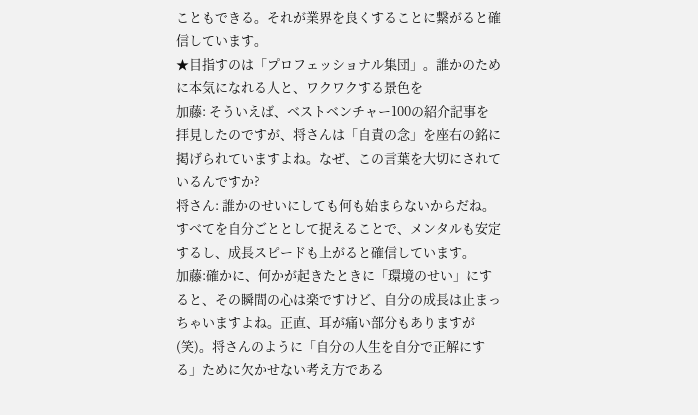こともできる。それが業界を良くすることに繋がると確信しています。
★目指すのは「プロフェッショナル集団」。誰かのために本気になれる人と、ワクワクする景色を
加藤: そういえば、ベストベンチャー100の紹介記事を拝見したのですが、将さんは「自責の念」を座右の銘に掲げられていますよね。なぜ、この言葉を大切にされているんですか?
将さん: 誰かのせいにしても何も始まらないからだね。すべてを自分ごととして捉えることで、メンタルも安定するし、成長スピードも上がると確信しています。
加藤:確かに、何かが起きたときに「環境のせい」にすると、その瞬間の心は楽ですけど、自分の成長は止まっちゃいますよね。正直、耳が痛い部分もありますが(笑)。将さんのように「自分の人生を自分で正解にする」ために欠かせない考え方である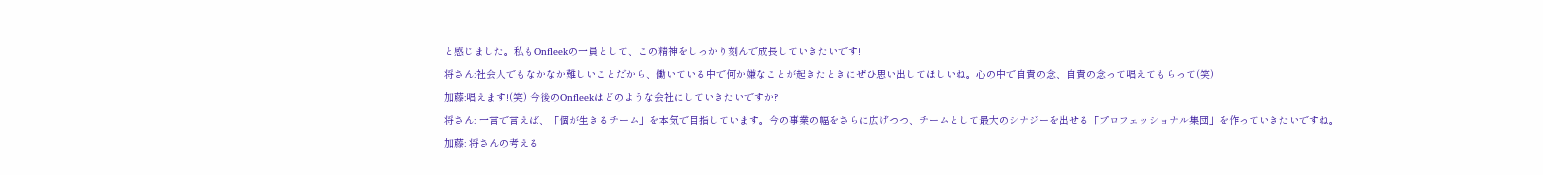と感じました。私もOnfleekの一員として、この精神をしっかり刻んで成長していきたいです!
将さん:社会人でもなかなか難しいことだから、働いている中で何か嫌なことが起きたときにぜひ思い出してほしいね。心の中で自責の念、自責の念って唱えてもらって(笑)
加藤:唱えます!(笑) 今後のOnfleekはどのような会社にしていきたいですか?
将さん: 一言で言えば、「個が生きるチーム」を本気で目指しています。今の事業の幅をさらに広げつつ、チームとして最大のシナジーを出せる「プロフェッショナル集団」を作っていきたいですね。
加藤: 将さんの考える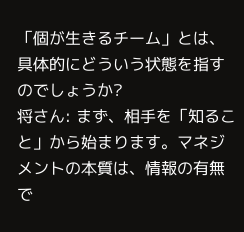「個が生きるチーム」とは、具体的にどういう状態を指すのでしょうか?
将さん: まず、相手を「知ること」から始まります。マネジメントの本質は、情報の有無で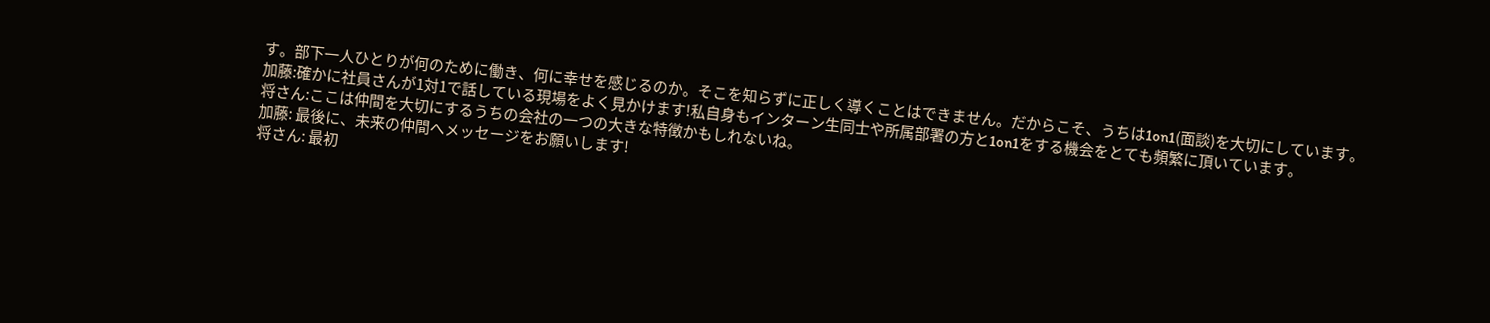す。部下一人ひとりが何のために働き、何に幸せを感じるのか。そこを知らずに正しく導くことはできません。だからこそ、うちは1on1(面談)を大切にしています。
加藤:確かに社員さんが1対1で話している現場をよく見かけます!私自身もインターン生同士や所属部署の方と1on1をする機会をとても頻繁に頂いています。
将さん:ここは仲間を大切にするうちの会社の一つの大きな特徴かもしれないね。
加藤: 最後に、未来の仲間へメッセージをお願いします!
将さん: 最初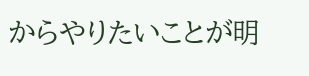からやりたいことが明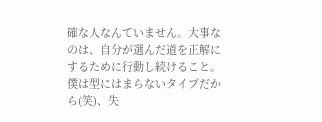確な人なんていません。大事なのは、自分が選んだ道を正解にするために行動し続けること。僕は型にはまらないタイプだから(笑)、失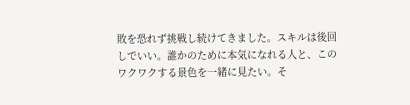敗を恐れず挑戦し続けてきました。スキルは後回しでいい。誰かのために本気になれる人と、このワクワクする景色を一緒に見たい。そ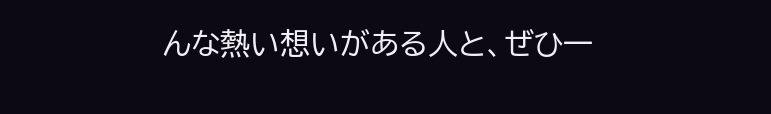んな熱い想いがある人と、ぜひ一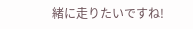緒に走りたいですね!